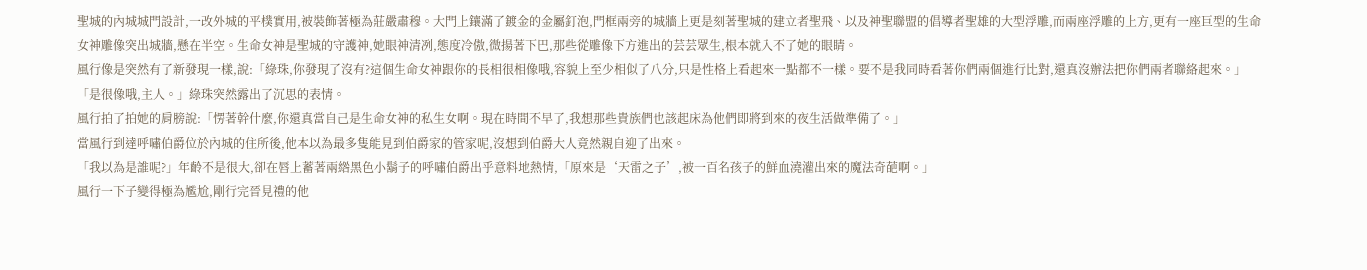聖城的內城城門設計,一改外城的平樸實用,被裝飾著極為莊嚴肅穆。大門上鑲滿了鍍金的金屬釘泡,門框兩旁的城牆上更是刻著聖城的建立者聖飛、以及神聖聯盟的倡導者聖雄的大型浮雕,而兩座浮雕的上方,更有一座巨型的生命女神雕像突出城牆,懸在半空。生命女神是聖城的守護神,她眼神清冽,態度冷傲,微揚著下巴,那些從雕像下方進出的芸芸眾生,根本就入不了她的眼睛。
風行像是突然有了新發現一樣,說:「綠珠,你發現了沒有?這個生命女神跟你的長相很相像哦,容貌上至少相似了八分,只是性格上看起來一點都不一樣。要不是我同時看著你們兩個進行比對,還真沒辦法把你們兩者聯絡起來。」
「是很像哦,主人。」綠珠突然露出了沉思的表情。
風行拍了拍她的肩膀說:「愣著幹什麼,你還真當自己是生命女神的私生女啊。現在時間不早了,我想那些貴族們也該起床為他們即將到來的夜生活做準備了。」
當風行到達呼嘯伯爵位於內城的住所後,他本以為最多隻能見到伯爵家的管家呢,沒想到伯爵大人竟然親自迎了出來。
「我以為是誰呢?」年齡不是很大,卻在唇上蓄著兩綹黑色小鬍子的呼嘯伯爵出乎意料地熱情,「原來是‘天雷之子’,被一百名孩子的鮮血澆灌出來的魔法奇葩啊。」
風行一下子變得極為尷尬,剛行完晉見禮的他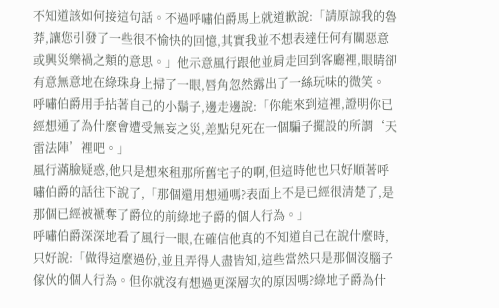不知道該如何接這句話。不過呼嘯伯爵馬上就道歉說:「請原諒我的魯莽,讓您引發了一些很不愉快的回憶,其實我並不想表達任何有關惡意或興災樂禍之類的意思。」他示意風行跟他並肩走回到客廳裡,眼睛卻有意無意地在綠珠身上掃了一眼,唇角忽然露出了一絲玩味的微笑。
呼嘯伯爵用手拈著自己的小鬍子,邊走邊說:「你能來到這裡,證明你已經想通了為什麼會遭受無妄之災,差點兒死在一個騙子擺設的所謂‘天雷法陣’裡吧。」
風行滿臉疑惑,他只是想來租那所舊宅子的啊,但這時他也只好順著呼嘯伯爵的話往下說了,「那個還用想通嗎?表面上不是已經很清楚了,是那個已經被褫奪了爵位的前綠地子爵的個人行為。」
呼嘯伯爵深深地看了風行一眼,在確信他真的不知道自己在說什麼時,只好說:「做得這麼過份,並且弄得人盡皆知,這些當然只是那個沒腦子傢伙的個人行為。但你就沒有想過更深層次的原因嗎?綠地子爵為什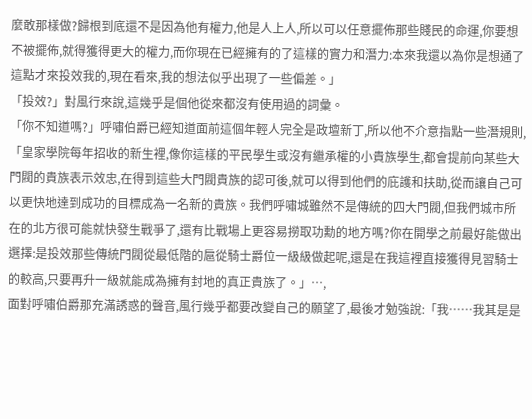麼敢那樣做?歸根到底還不是因為他有權力,他是人上人,所以可以任意擺佈那些賤民的命運,你要想不被擺佈,就得獲得更大的權力,而你現在已經擁有的了這樣的實力和潛力:本來我還以為你是想通了這點才來投效我的,現在看來,我的想法似乎出現了一些偏差。」
「投效?」對風行來說,這幾乎是個他從來都沒有使用過的詞彙。
「你不知道嗎?」呼嘯伯爵已經知道面前這個年輕人完全是政壇新丁,所以他不介意指點一些潛規則,「皇家學院每年招收的新生裡,像你這樣的平民學生或沒有繼承權的小貴族學生,都會提前向某些大門閥的貴族表示效忠,在得到這些大門閥貴族的認可後,就可以得到他們的庇護和扶助,從而讓自己可以更快地達到成功的目標成為一名新的貴族。我們呼嘯城雖然不是傳統的四大門閥,但我們城市所在的北方很可能就快發生戰爭了,還有比戰場上更容易撈取功勳的地方嗎?你在開學之前最好能做出選擇:是投效那些傳統門閥從最低階的扈從騎士爵位一級級做起呢,還是在我這裡直接獲得見習騎士的較高,只要再升一級就能成為擁有封地的真正貴族了。」…,
面對呼嘯伯爵那充滿誘惑的聲音,風行幾乎都要改變自己的願望了,最後才勉強說:「我……我其是是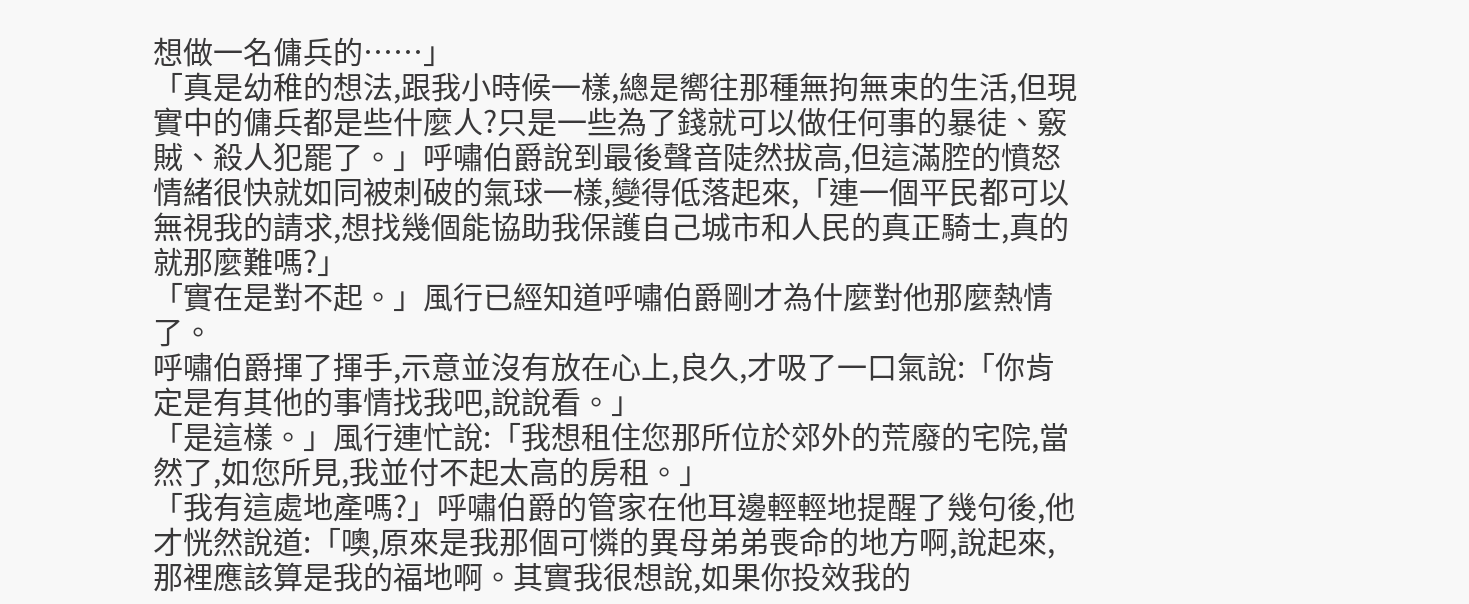想做一名傭兵的……」
「真是幼稚的想法,跟我小時候一樣,總是嚮往那種無拘無束的生活,但現實中的傭兵都是些什麼人?只是一些為了錢就可以做任何事的暴徒、竅賊、殺人犯罷了。」呼嘯伯爵說到最後聲音陡然拔高,但這滿腔的憤怒情緒很快就如同被刺破的氣球一樣,變得低落起來,「連一個平民都可以無視我的請求,想找幾個能協助我保護自己城市和人民的真正騎士,真的就那麼難嗎?」
「實在是對不起。」風行已經知道呼嘯伯爵剛才為什麼對他那麼熱情了。
呼嘯伯爵揮了揮手,示意並沒有放在心上,良久,才吸了一口氣說:「你肯定是有其他的事情找我吧,說說看。」
「是這樣。」風行連忙說:「我想租住您那所位於郊外的荒廢的宅院,當然了,如您所見,我並付不起太高的房租。」
「我有這處地產嗎?」呼嘯伯爵的管家在他耳邊輕輕地提醒了幾句後,他才恍然說道:「噢,原來是我那個可憐的異母弟弟喪命的地方啊,說起來,那裡應該算是我的福地啊。其實我很想說,如果你投效我的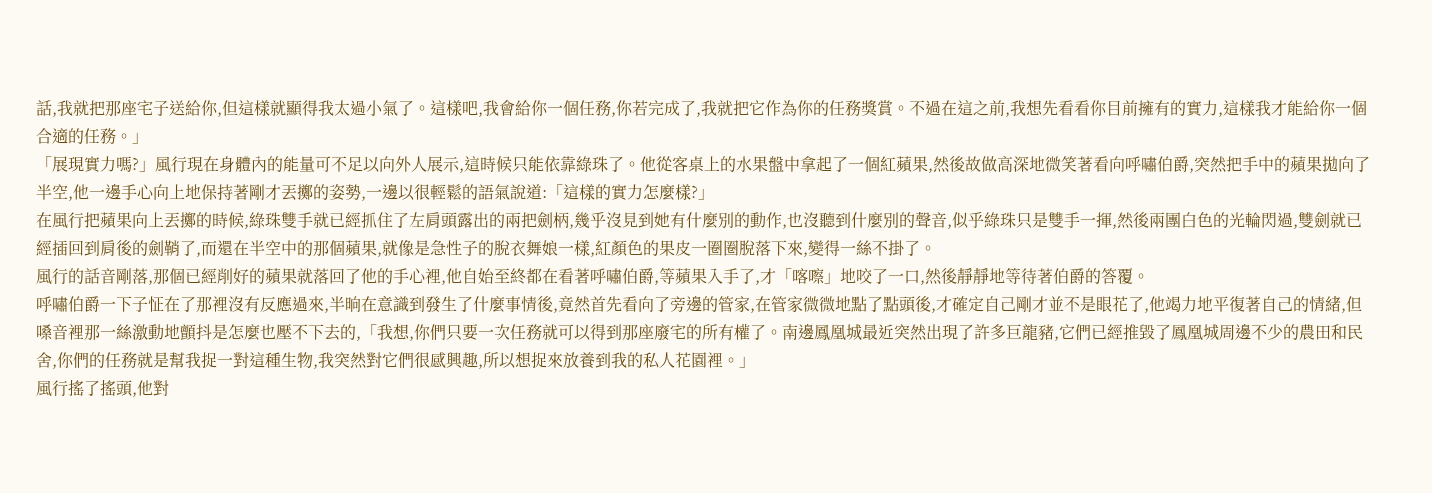話,我就把那座宅子送給你,但這樣就顯得我太過小氣了。這樣吧,我會給你一個任務,你若完成了,我就把它作為你的任務獎賞。不過在這之前,我想先看看你目前擁有的實力,這樣我才能給你一個合適的任務。」
「展現實力嗎?」風行現在身體內的能量可不足以向外人展示,這時候只能依靠綠珠了。他從客桌上的水果盤中拿起了一個紅蘋果,然後故做高深地微笑著看向呼嘯伯爵,突然把手中的蘋果拋向了半空,他一邊手心向上地保持著剛才丟擲的姿勢,一邊以很輕鬆的語氣說道:「這樣的實力怎麼樣?」
在風行把蘋果向上丟擲的時候,綠珠雙手就已經抓住了左肩頭露出的兩把劍柄,幾乎沒見到她有什麼別的動作,也沒聽到什麼別的聲音,似乎綠珠只是雙手一揮,然後兩團白色的光輪閃過,雙劍就已經插回到肩後的劍鞘了,而還在半空中的那個蘋果,就像是急性子的脫衣舞娘一樣,紅顏色的果皮一圈圈脫落下來,變得一絲不掛了。
風行的話音剛落,那個已經削好的蘋果就落回了他的手心裡,他自始至終都在看著呼嘯伯爵,等蘋果入手了,才「喀嚓」地咬了一口,然後靜靜地等待著伯爵的答覆。
呼嘯伯爵一下子怔在了那裡沒有反應過來,半晌在意識到發生了什麼事情後,竟然首先看向了旁邊的管家,在管家微微地點了點頭後,才確定自己剛才並不是眼花了,他竭力地平復著自己的情緒,但嗓音裡那一絲激動地顫抖是怎麼也壓不下去的,「我想,你們只要一次任務就可以得到那座廢宅的所有權了。南邊鳳凰城最近突然出現了許多巨龍豬,它們已經推毀了鳳凰城周邊不少的農田和民舍,你們的任務就是幫我捉一對這種生物,我突然對它們很感興趣,所以想捉來放養到我的私人花園裡。」
風行搖了搖頭,他對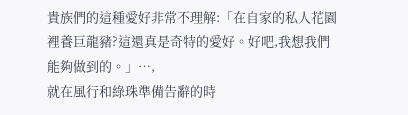貴族們的這種愛好非常不理解:「在自家的私人花園裡養巨龍豬?這還真是奇特的愛好。好吧,我想我們能夠做到的。」…,
就在風行和綠珠準備告辭的時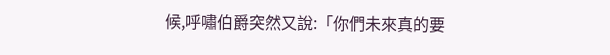候,呼嘯伯爵突然又說:「你們未來真的要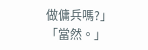做傭兵嗎?」
「當然。」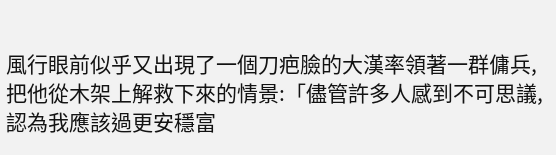風行眼前似乎又出現了一個刀疤臉的大漢率領著一群傭兵,把他從木架上解救下來的情景:「儘管許多人感到不可思議,認為我應該過更安穩富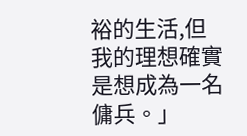裕的生活,但我的理想確實是想成為一名傭兵。」